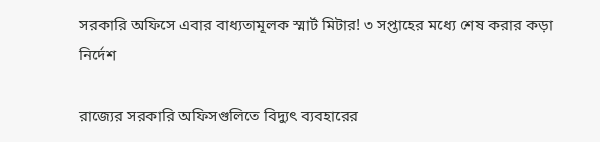সরকারি অফিসে এবার বাধ্যতামূলক স্মার্ট মিটার! ৩ সপ্তাহের মধ্যে শেষ করার কড়া নির্দেশ

রাজ্যের সরকারি অফিসগুলিতে বিদ্যুৎ ব্যবহারের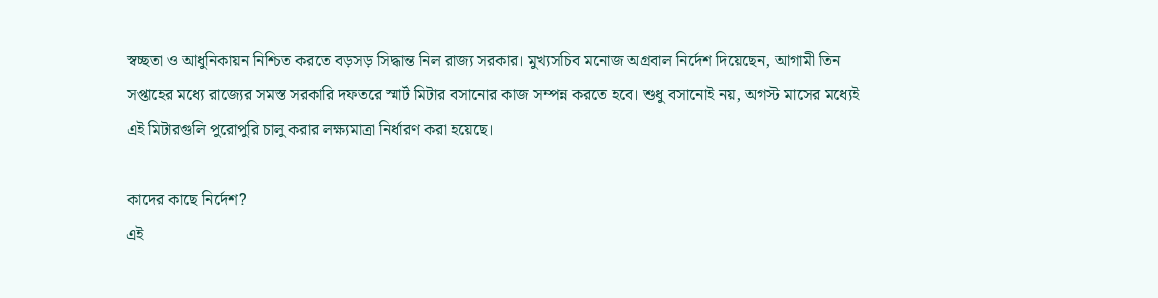স্বচ্ছতা ও আধুনিকায়ন নিশ্চিত করতে বড়সড় সিদ্ধান্ত নিল রাজ্য সরকার। মুখ্যসচিব মনোজ অগ্রবাল নির্দেশ দিয়েছেন, আগামী তিন সপ্তাহের মধ্যে রাজ্যের সমস্ত সরকারি দফতরে স্মার্ট মিটার বসানোর কাজ সম্পন্ন করতে হবে। শুধু বসানোই নয়, অগস্ট মাসের মধ্যেই এই মিটারগুলি পুরোপুরি চালু করার লক্ষ্যমাত্রা নির্ধারণ করা হয়েছে।

কাদের কাছে নির্দেশ?
এই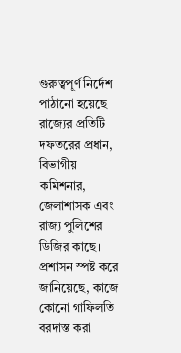গুরুত্বপূর্ণ নির্দেশ পাঠানো হয়েছে রাজ্যের প্রতিটি দফতরের প্রধান, বিভাগীয় কমিশনার, জেলাশাসক এবং রাজ্য পুলিশের ডিজির কাছে। প্রশাসন স্পষ্ট করে জানিয়েছে, কাজে কোনো গাফিলতি বরদাস্ত করা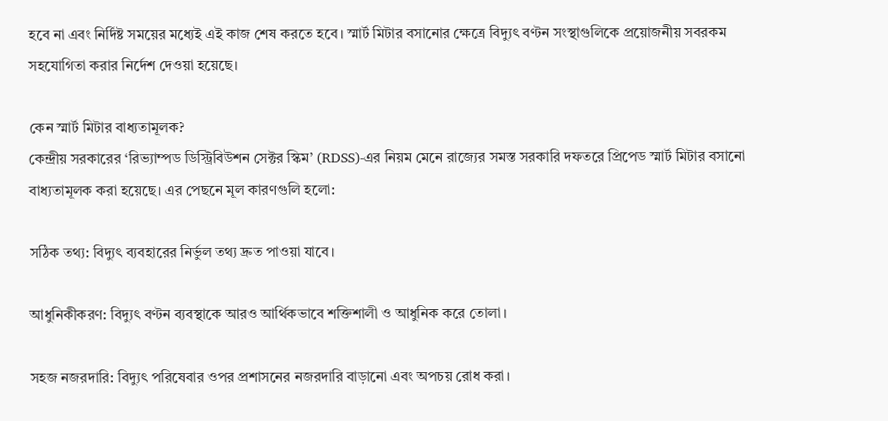হবে না এবং নির্দিষ্ট সময়ের মধ্যেই এই কাজ শেষ করতে হবে। স্মার্ট মিটার বসানোর ক্ষেত্রে বিদ্যুৎ বণ্টন সংস্থাগুলিকে প্রয়োজনীয় সবরকম সহযোগিতা করার নির্দেশ দেওয়া হয়েছে।

কেন স্মার্ট মিটার বাধ্যতামূলক?
কেন্দ্রীয় সরকারের ‘রিভ্যাম্পড ডিস্ট্রিবিউশন সেক্টর স্কিম’ (RDSS)-এর নিয়ম মেনে রাজ্যের সমস্ত সরকারি দফতরে প্রিপেড স্মার্ট মিটার বসানো বাধ্যতামূলক করা হয়েছে। এর পেছনে মূল কারণগুলি হলো:

সঠিক তথ্য: বিদ্যুৎ ব্যবহারের নির্ভুল তথ্য দ্রুত পাওয়া যাবে।

আধুনিকীকরণ: বিদ্যুৎ বণ্টন ব্যবস্থাকে আরও আর্থিকভাবে শক্তিশালী ও আধুনিক করে তোলা।

সহজ নজরদারি: বিদ্যুৎ পরিষেবার ওপর প্রশাসনের নজরদারি বাড়ানো এবং অপচয় রোধ করা।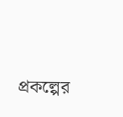প্রকল্পের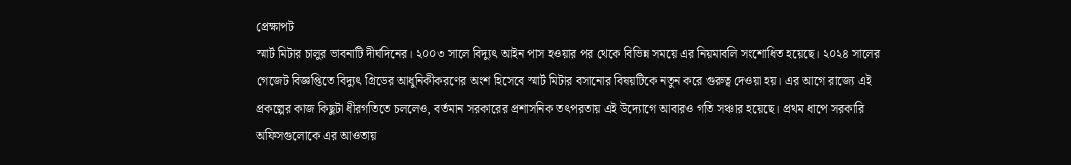প্রেক্ষাপট
স্মার্ট মিটার চালুর ভাবনাটি দীর্ঘদিনের। ২০০৩ সালে বিদ্যুৎ আইন পাস হওয়ার পর থেকে বিভিন্ন সময়ে এর নিয়মাবলি সংশোধিত হয়েছে। ২০২৪ সালের গেজেট বিজ্ঞপ্তিতে বিদ্যুৎ গ্রিডের আধুনিকীকরণের অংশ হিসেবে স্মার্ট মিটার বসানোর বিষয়টিকে নতুন করে গুরুত্ব দেওয়া হয়। এর আগে রাজ্যে এই প্রকল্পের কাজ কিছুটা ধীরগতিতে চললেও, বর্তমান সরকারের প্রশাসনিক তৎপরতায় এই উদ্যোগে আবারও গতি সঞ্চার হয়েছে। প্রথম ধাপে সরকারি অফিসগুলোকে এর আওতায়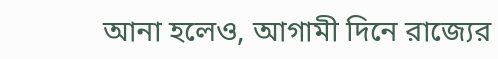আনা হলেও, আগামী দিনে রাজ্যের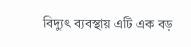বিদ্যুৎ ব্যবস্থায় এটি এক বড়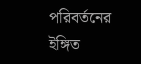পরিবর্তনের ইঙ্গিত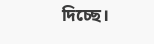দিচ্ছে।